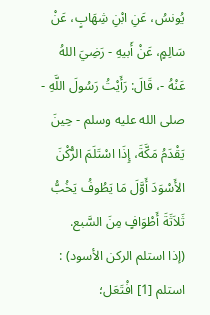يُونسُ، عَنِ ابْنِ شِهَابٍ، عَنْ سَالِمٍ، عَنْ أَبيهِ - رَضِيَ اللهُ عَنْهُ -، قَالَ: رَأَيْتُ رَسُولَ اللَّهِ - صلى الله عليه وسلم - حِينَ يَقْدَمُ مَكَّةَ، إِذَا اسْتَلَمَ الرُّكْنَ الأَسْوَدَ أَوَّلَ مَا يَطُوفُ يَخُبُّ ثَلاَثَةَ أَطْوَافٍ مِنَ السَّبع.
(إذا استلم الركن الأسود) : استلم [1] افْتَعَل؛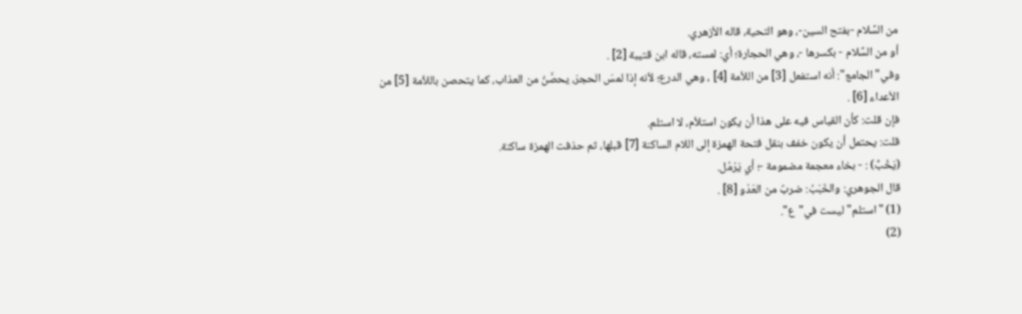من السَّلام -بفتح السين-، وهو التحية، قاله الأزهري.
أو من السِّلام - بكسرها -، وهي الحجارة؛ أي: لمسته، قاله ابن قتيبة [2] .
وفي"الجامع": أنه استفعل [3] من اللأمة [4] ، وهي الدرع؛ لأنه إذا لمسَ الحجرَ، يحصَّنُ من العذاب، كما يتحصن باللأمة [5] من الأعداء [6] .
فإن قلت: كأن القياس فيه على هذا أن يكون استلأم، لا استلم.
قلت: يحتمل أن يكون خفف بنقل فتحة الهمزة إلى اللام الساكنة [7] قبلها، ثم حذفت الهمزة ساكنة.
(يَخُبُّ) : - بخاء معجمة مضمومة -؛ أي يَرْمُل.
قال الجوهري: والخَبَبُ: ضربٌ من العَدْو [8] .
(1) "استلم"ليست في"ع".
(2)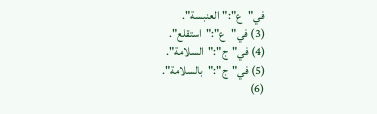في"ع":"العنبسة".
(3) في"ع":"استقلع".
(4) في"ج":"السلامة".
(5) في"ج":"بالسلامة".
(6)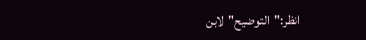انظر:"التوضيح"لابن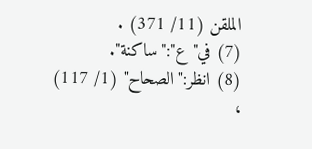الملقن (11/ 371) .
(7) في"ع":"ساكنة".
(8) انظر:"الصحاح" (1/ 117) ،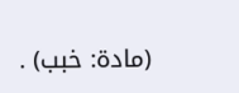(مادة: خبب) .